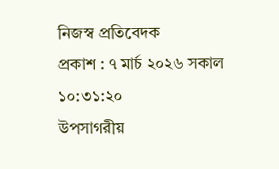নিজস্ব প্রতিবেদক
প্রকাশ : ৭ মার্চ ২০২৬ সকাল ১০:৩১:২০
উপসাগরীয়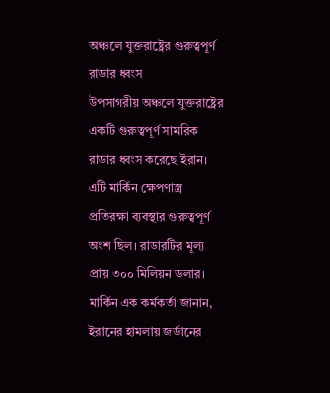অঞ্চলে যুক্তরাষ্ট্রের গুরুত্বপূর্ণ রাডার ধ্বংস
উপসাগরীয় অঞ্চলে যুক্তরাষ্ট্রের একটি গুরুত্বপূর্ণ সামরিক রাডার ধ্বংস করেছে ইরান। এটি মার্কিন ক্ষেপণাস্ত্র প্রতিরক্ষা ব্যবস্থার গুরুত্বপূর্ণ অংশ ছিল। রাডারটির মূল্য প্রায় ৩০০ মিলিয়ন ডলার।
মার্কিন এক কর্মকর্তা জানান, ইরানের হামলায় জর্ডানের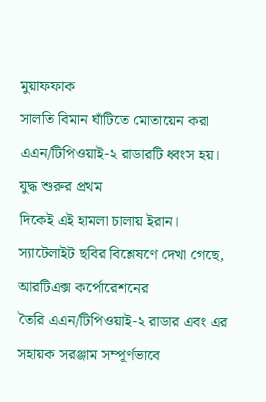মুয়াফফাক
সালতি বিমান ঘাঁটিতে মোতায়েন করা এএন/টিপিওয়াই-২ রাডারটি ধ্বংস হয়। যুদ্ধ শুরুর প্রথম
দিকেই এই হামলা চালায় ইরান।
স্যাটেলাইট ছবির বিশ্লেষণে দেখা গেছে, আরটিএক্স কর্পোরেশনের
তৈরি এএন/টিপিওয়াই-২ রাডার এবং এর সহায়ক সরঞ্জাম সম্পূর্ণভাবে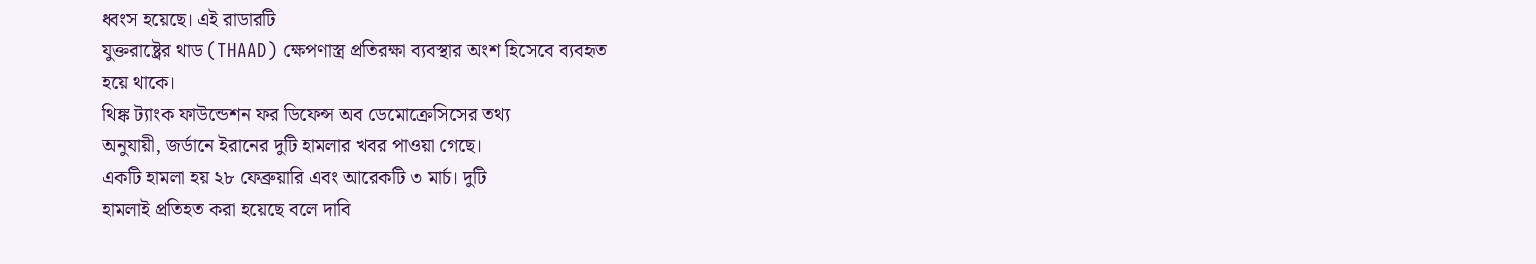ধ্বংস হয়েছে। এই রাডারটি
যুক্তরাষ্ট্রের থাড (THAAD) ক্ষেপণাস্ত্র প্রতিরক্ষা ব্যবস্থার অংশ হিসেবে ব্যবহৃত
হয়ে থাকে।
থিঙ্ক ট্যাংক ফাউন্ডেশন ফর ডিফেন্স অব ডেমোক্রেসিসের তথ্য
অনুযায়ী, জর্ডানে ইরানের দুটি হামলার খবর পাওয়া গেছে।
একটি হামলা হয় ২৮ ফেব্রুয়ারি এবং আরেকটি ৩ মার্চ। দুটি
হামলাই প্রতিহত করা হয়েছে বলে দাবি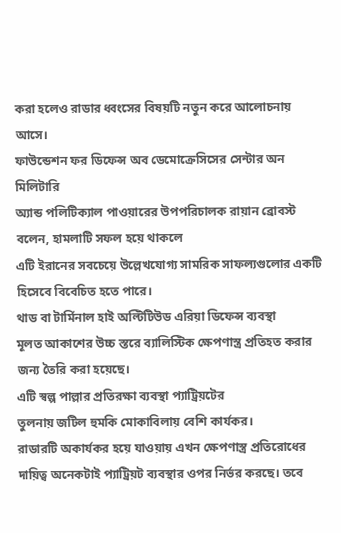করা হলেও রাডার ধ্বংসের বিষয়টি নতুন করে আলোচনায়
আসে।
ফাউন্ডেশন ফর ডিফেন্স অব ডেমোক্রেসিসের সেন্টার অন মিলিটারি
অ্যান্ড পলিটিক্যাল পাওয়ারের উপপরিচালক রায়ান ব্রোবস্ট বলেন, হামলাটি সফল হয়ে থাকলে
এটি ইরানের সবচেয়ে উল্লেখযোগ্য সামরিক সাফল্যগুলোর একটি হিসেবে বিবেচিত হতে পারে।
থাড বা টার্মিনাল হাই অল্টিটিউড এরিয়া ডিফেন্স ব্যবস্থা
মূলত আকাশের উচ্চ স্তরে ব্যালিস্টিক ক্ষেপণাস্ত্র প্রতিহত করার জন্য তৈরি করা হয়েছে।
এটি স্বল্প পাল্লার প্রতিরক্ষা ব্যবস্থা প্যাট্রিয়টের
তুলনায় জটিল হুমকি মোকাবিলায় বেশি কার্যকর।
রাডারটি অকার্যকর হয়ে যাওয়ায় এখন ক্ষেপণাস্ত্র প্রতিরোধের
দায়িত্ব অনেকটাই প্যাট্রিয়ট ব্যবস্থার ওপর নির্ভর করছে। তবে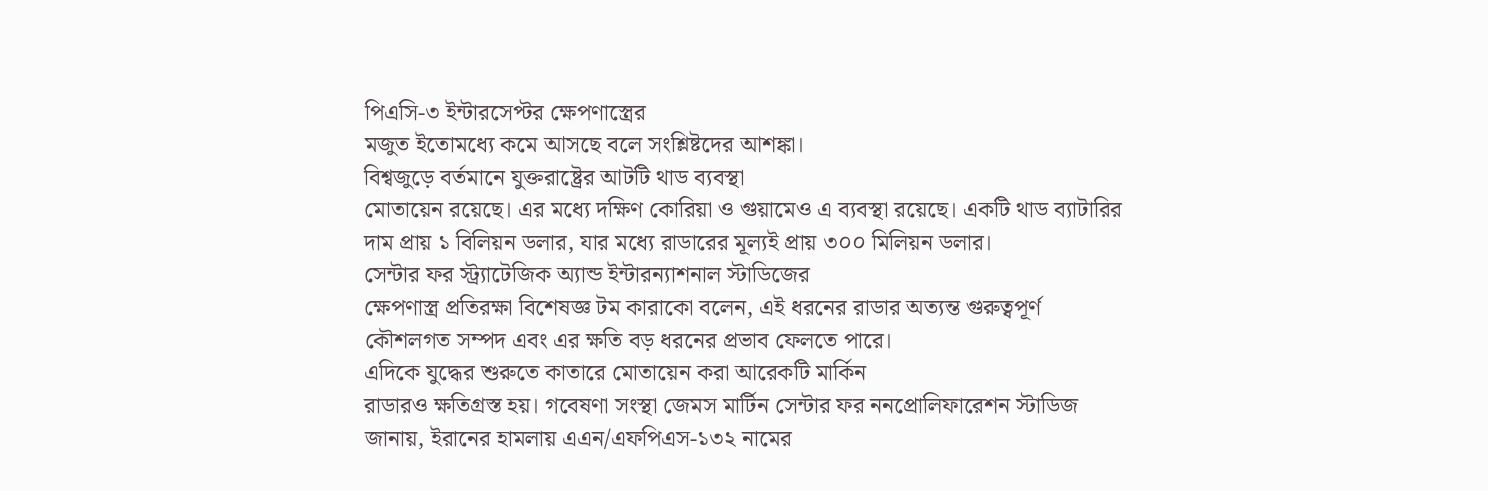পিএসি-৩ ইন্টারসেপ্টর ক্ষেপণাস্ত্রের
মজুত ইতোমধ্যে কমে আসছে বলে সংশ্লিষ্টদের আশঙ্কা।
বিশ্বজুড়ে বর্তমানে যুক্তরাষ্ট্রের আটটি থাড ব্যবস্থা
মোতায়েন রয়েছে। এর মধ্যে দক্ষিণ কোরিয়া ও গুয়ামেও এ ব্যবস্থা রয়েছে। একটি থাড ব্যাটারির
দাম প্রায় ১ বিলিয়ন ডলার, যার মধ্যে রাডারের মূল্যই প্রায় ৩০০ মিলিয়ন ডলার।
সেন্টার ফর স্ট্র্যাটেজিক অ্যান্ড ইন্টারন্যাশনাল স্টাডিজের
ক্ষেপণাস্ত্র প্রতিরক্ষা বিশেষজ্ঞ টম কারাকো বলেন, এই ধরনের রাডার অত্যন্ত গুরুত্বপূর্ণ
কৌশলগত সম্পদ এবং এর ক্ষতি বড় ধরনের প্রভাব ফেলতে পারে।
এদিকে যুদ্ধের শুরুতে কাতারে মোতায়েন করা আরেকটি মার্কিন
রাডারও ক্ষতিগ্রস্ত হয়। গবেষণা সংস্থা জেমস মার্টিন সেন্টার ফর ননপ্রোলিফারেশন স্টাডিজ
জানায়, ইরানের হামলায় এএন/এফপিএস-১৩২ নামের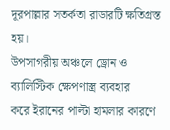দূরপাল্লার সতর্কতা রাডারটি ক্ষতিগ্রস্ত
হয়।
উপসাগরীয় অঞ্চলে ড্রোন ও ব্যালিস্টিক ক্ষেপণাস্ত্র ব্যবহার
করে ইরানের পাল্টা হামলার কারণে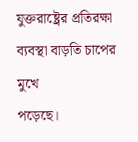যুক্তরাষ্ট্রের প্রতিরক্ষা ব্যবস্থা বাড়তি চাপের মুখে
পড়েছে।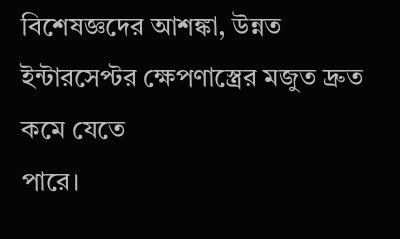বিশেষজ্ঞদের আশঙ্কা, উন্নত ইন্টারসেপ্টর ক্ষেপণাস্ত্রের মজুত দ্রুত কমে যেতে
পারে।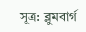সূত্র: ব্লুমবার্গ